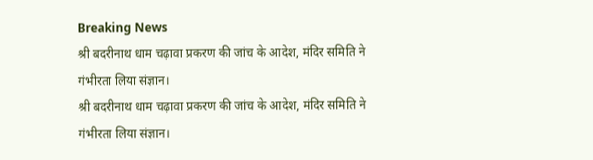Breaking News
श्री बदरीनाथ धाम चढ़ावा प्रकरण की जांच के आदेश, मंदिर समिति ने गंभीरता लिया संज्ञान।
श्री बदरीनाथ धाम चढ़ावा प्रकरण की जांच के आदेश, मंदिर समिति ने गंभीरता लिया संज्ञान।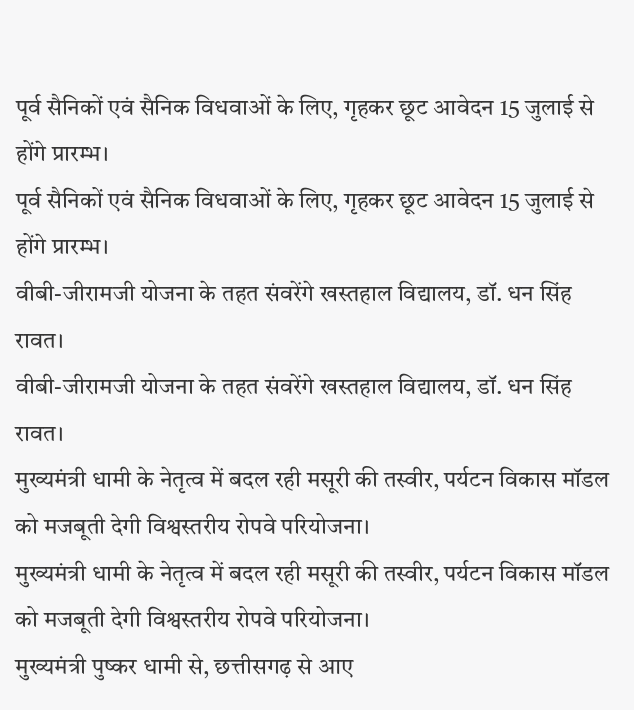पूर्व सैनिकों एवं सैनिक विधवाओं के लिए, गृहकर छूट आवेदन 15 जुलाई से होंगे प्रारम्भ।
पूर्व सैनिकों एवं सैनिक विधवाओं के लिए, गृहकर छूट आवेदन 15 जुलाई से होंगे प्रारम्भ।
वीबी-जीरामजी योजना के तहत संवरेंगे खस्तहाल विद्यालय, डॉ. धन सिंह रावत।
वीबी-जीरामजी योजना के तहत संवरेंगे खस्तहाल विद्यालय, डॉ. धन सिंह रावत।
मुख्यमंत्री धामी के नेतृत्व में बदल रही मसूरी की तस्वीर, पर्यटन विकास मॉडल को मजबूती देगी विश्वस्तरीय रोपवे परियोजना।
मुख्यमंत्री धामी के नेतृत्व में बदल रही मसूरी की तस्वीर, पर्यटन विकास मॉडल को मजबूती देगी विश्वस्तरीय रोपवे परियोजना।
मुख्यमंत्री पुष्कर धामी से, छत्तीसगढ़ से आए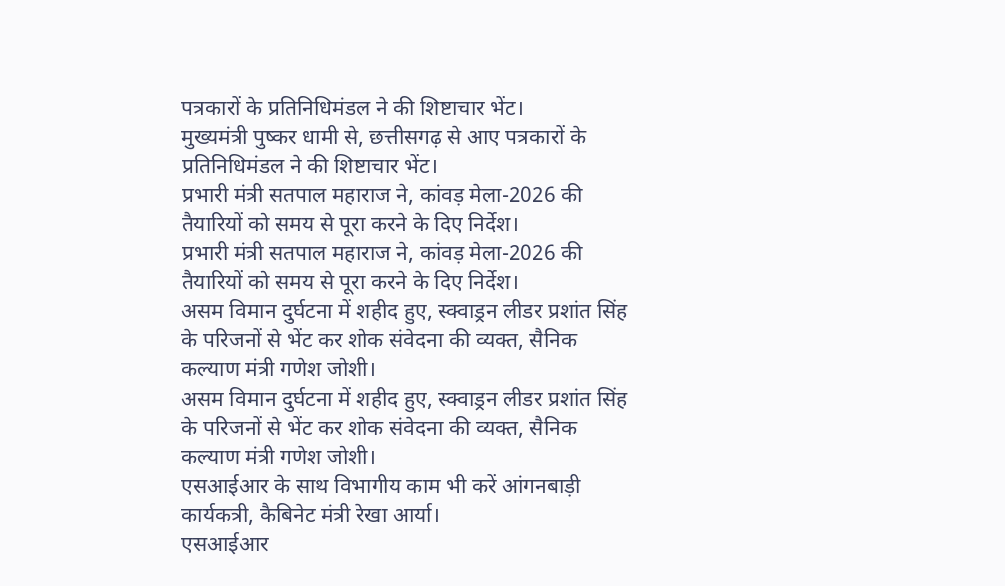पत्रकारों के प्रतिनिधिमंडल ने की शिष्टाचार भेंट।
मुख्यमंत्री पुष्कर धामी से, छत्तीसगढ़ से आए पत्रकारों के प्रतिनिधिमंडल ने की शिष्टाचार भेंट।
प्रभारी मंत्री सतपाल महाराज ने, कांवड़ मेला-2026 की तैयारियों को समय से पूरा करने के दिए निर्देश।
प्रभारी मंत्री सतपाल महाराज ने, कांवड़ मेला-2026 की तैयारियों को समय से पूरा करने के दिए निर्देश।
असम विमान दुर्घटना में शहीद हुए, स्क्वाड्रन लीडर प्रशांत सिंह के परिजनों से भेंट कर शोक संवेदना की व्यक्त, सैनिक कल्याण मंत्री गणेश जोशी।
असम विमान दुर्घटना में शहीद हुए, स्क्वाड्रन लीडर प्रशांत सिंह के परिजनों से भेंट कर शोक संवेदना की व्यक्त, सैनिक कल्याण मंत्री गणेश जोशी।
एसआईआर के साथ विभागीय काम भी करें आंगनबाड़ी कार्यकत्री, कैबिनेट मंत्री रेखा आर्या।
एसआईआर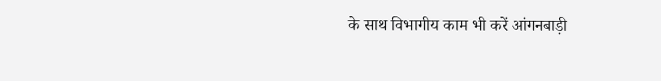के साथ विभागीय काम भी करें आंगनबाड़ी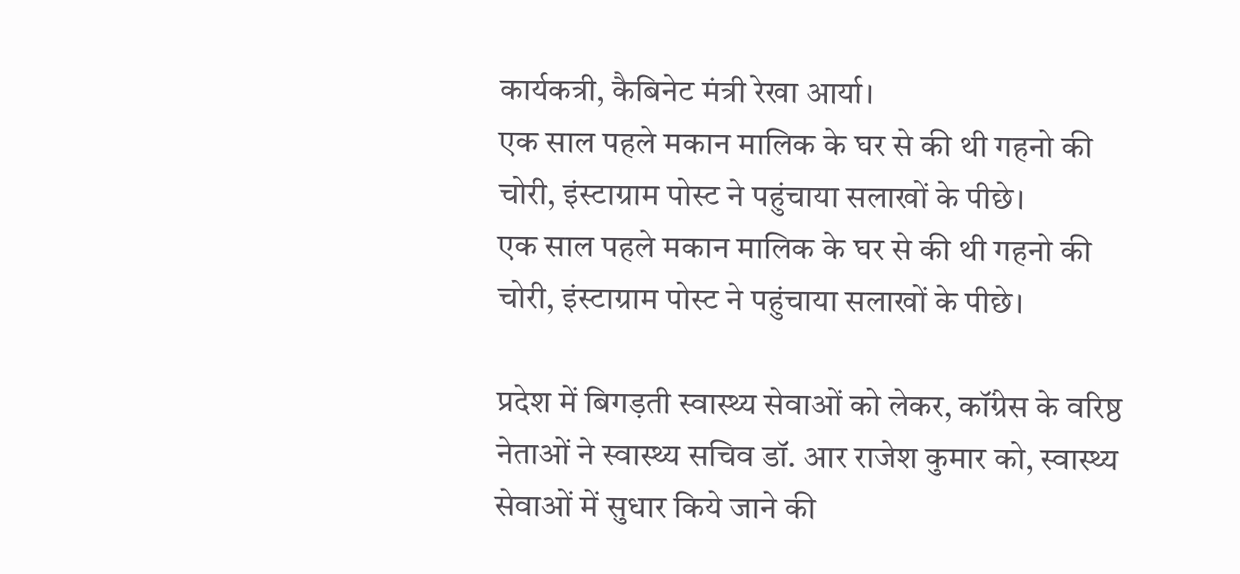कार्यकत्री, कैबिनेट मंत्री रेखा आर्या।
एक साल पहले मकान मालिक के घर से की थी गहनो की चोरी, इंस्टाग्राम पोस्ट ने पहुंचाया सलाखों के पीछे।
एक साल पहले मकान मालिक के घर से की थी गहनो की चोरी, इंस्टाग्राम पोस्ट ने पहुंचाया सलाखों के पीछे।

प्रदेश में बिगड़ती स्वास्थ्य सेवाओं को लेकर, कॉंग्रेस के वरिष्ठ नेताओं ने स्वास्थ्य सचिव डॉ. आर राजेश कुमार को, स्वास्थ्य सेवाओं में सुधार किये जाने की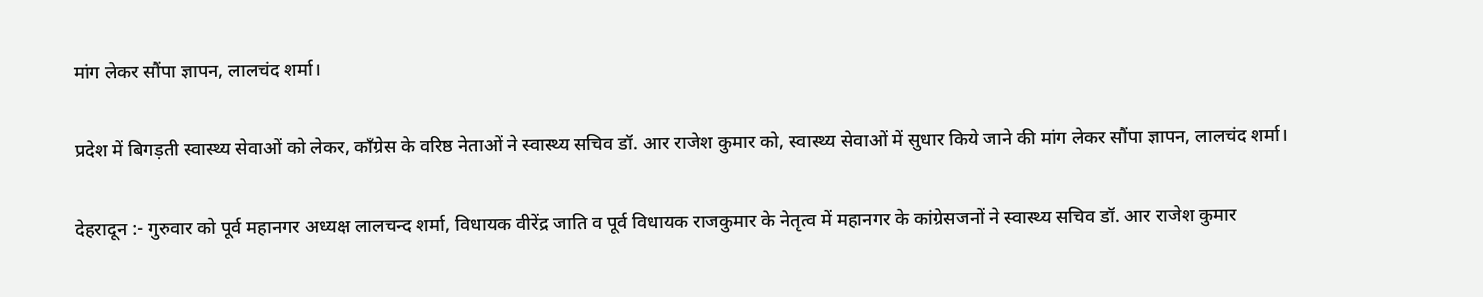मांग लेकर सौंपा ज्ञापन, लालचंद शर्मा।

प्रदेश में बिगड़ती स्वास्थ्य सेवाओं को लेकर, कॉंग्रेस के वरिष्ठ नेताओं ने स्वास्थ्य सचिव डॉ. आर राजेश कुमार को, स्वास्थ्य सेवाओं में सुधार किये जाने की मांग लेकर सौंपा ज्ञापन, लालचंद शर्मा।

देहरादून :- गुरुवार को पूर्व महानगर अध्यक्ष लालचन्द शर्मा, विधायक वीरेंद्र जाति व पूर्व विधायक राजकुमार के नेतृत्व में महानगर के कांग्रेसजनों ने स्वास्थ्य सचिव डॉ. आर राजेश कुमार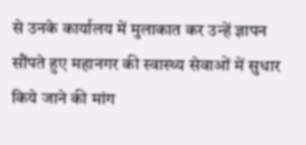से उनके कार्यालय में मुलाकात कर उन्हें ज्ञापन सौंपते हुए महानगर की स्वास्थ्य सेवाओं में सुधार किये जाने की मांग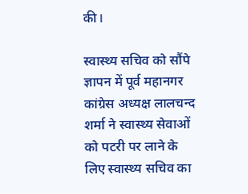की।

स्वास्थ्य सचिव को सौंपे ज्ञापन में पूर्व महानगर कांग्रेस अध्यक्ष लालचन्द शर्मा ने स्वास्थ्य सेवाओं को पटरी पर लाने के लिए स्वास्थ्य सचिव का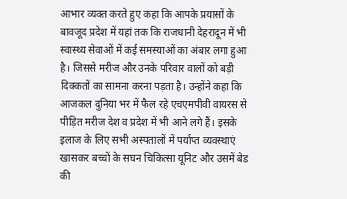आभार व्यक्त करते हुए कहा कि आपके प्रयासों के बावजूद प्रदेश में यहां तक कि राजधानी देहरादून में भी स्वास्थ्य सेवाओं में कई समस्याओं का अंबार लगा हुआ है। जिससे मरीज और उनके परिवार वालों को बड़ी दिक्कतों का सामना करना पड़ता है। उन्होंने कहा कि आजकल दुनिया भर में फैल रहे एचएमपीवी वायरस से पीड़ित मरीज देश व प्रदेश में भी आने लगे हैं। इसके इलाज के लिए सभी अस्पतालों में पर्याप्त व्यवस्थाएं खासकर बच्चों के सघन चिकित्सा यूनिट और उसमें बेड की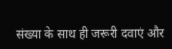संख्या के साथ ही जरूरी दवाएं और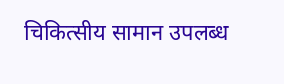चिकित्सीय सामान उपलब्ध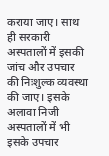कराया जाए। साथ ही सरकारी अस्पतालों में इसकी जांच और उपचार की निःशुल्क व्यवस्था की जाए। इसके अलावा निजी अस्पतालों में भी इसके उपचार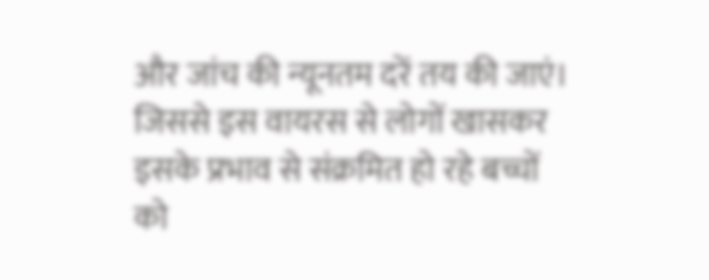और जांच की न्यूनतम दरें तय की जाएं। जिससे इस वायरस से लोगों खासकर इसके प्रभाव से संक्रमित हो रहे बच्चों को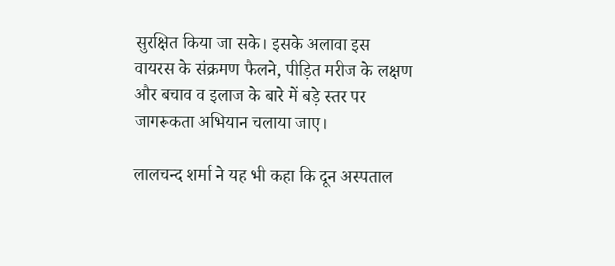सुरक्षित किया जा सके। इसके अलावा इस वायरस के संक्रमण फैलने, पीड़ित मरीज के लक्षण और बचाव व इलाज के बारे में बड़े स्तर पर जागरूकता अभियान चलाया जाए।

लालचन्द शर्मा ने यह भी कहा कि दून अस्पताल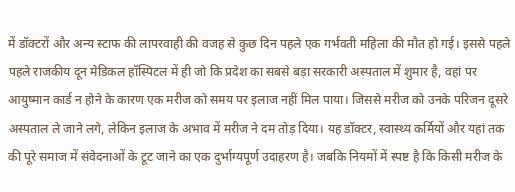में डॉक्टरों और अन्य स्टाफ की लापरवाही की वजह से कुछ दिन पहले एक गर्भवती महिला की मौत हो गई। इससे पहले पहले राजकीय दून मेडिकल हॉस्पिटल में ही जो कि प्रदेश का सबसे बड़ा सरकारी अस्पताल में शुमार है, वहां पर आयुष्मान कार्ड न होने के कारण एक मरीज को समय पर इलाज नहीं मिल पाया। जिससे मरीज को उनके परिजन दूसरे अस्पताल ले जाने लगे, लेकिन इलाज के अभाव में मरीज ने दम तोड़ दिया। यह डॉक्टर, स्वास्थ्य कर्मियों और यहां तक की पूरे समाज में संवेदनाओं के टूट जाने का एक दुर्भाग्यपूर्ण उदाहरण है। जबकि नियमों में स्पष्ट है कि किसी मरीज के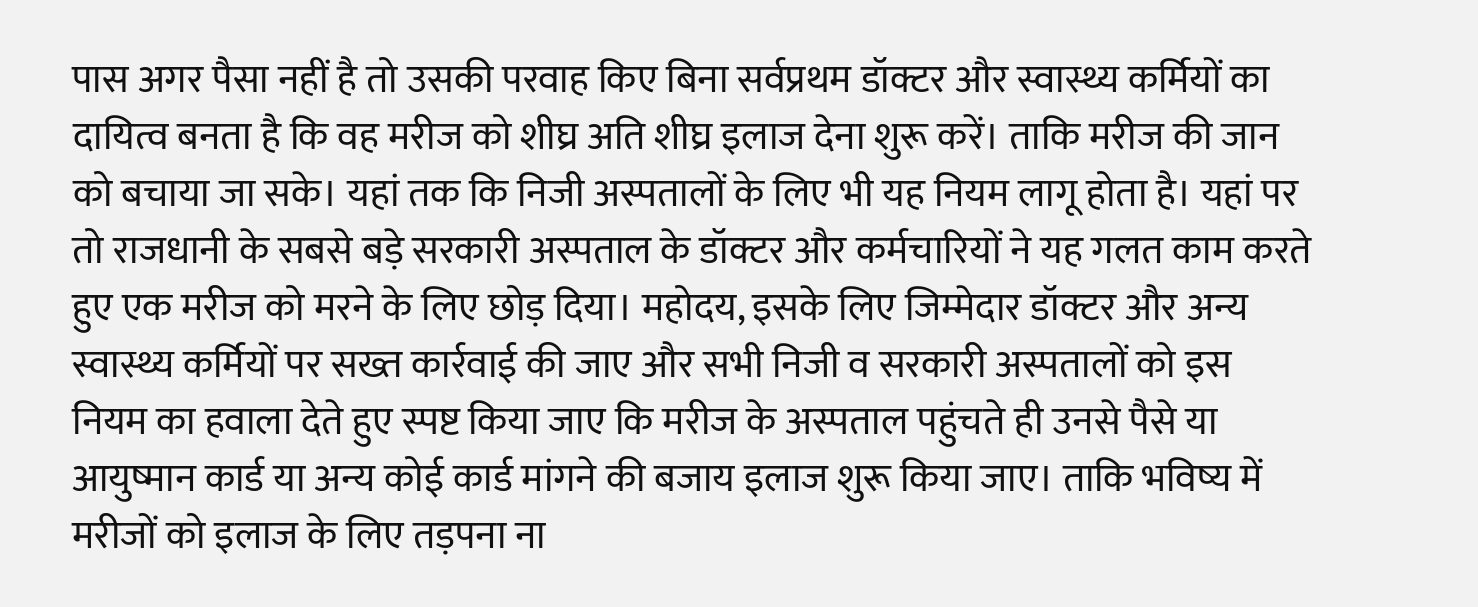पास अगर पैसा नहीं है तो उसकी परवाह किए बिना सर्वप्रथम डॉक्टर और स्वास्थ्य कर्मियों का दायित्व बनता है कि वह मरीज को शीघ्र अति शीघ्र इलाज देना शुरू करें। ताकि मरीज की जान को बचाया जा सके। यहां तक कि निजी अस्पतालों के लिए भी यह नियम लागू होता है। यहां पर तो राजधानी के सबसे बड़े सरकारी अस्पताल के डॉक्टर और कर्मचारियों ने यह गलत काम करते हुए एक मरीज को मरने के लिए छोड़ दिया। महोदय, इसके लिए जिम्मेदार डॉक्टर और अन्य स्वास्थ्य कर्मियों पर सख्त कार्रवाई की जाए और सभी निजी व सरकारी अस्पतालों को इस नियम का हवाला देते हुए स्पष्ट किया जाए कि मरीज के अस्पताल पहुंचते ही उनसे पैसे या आयुष्मान कार्ड या अन्य कोई कार्ड मांगने की बजाय इलाज शुरू किया जाए। ताकि भविष्य में मरीजों को इलाज के लिए तड़पना ना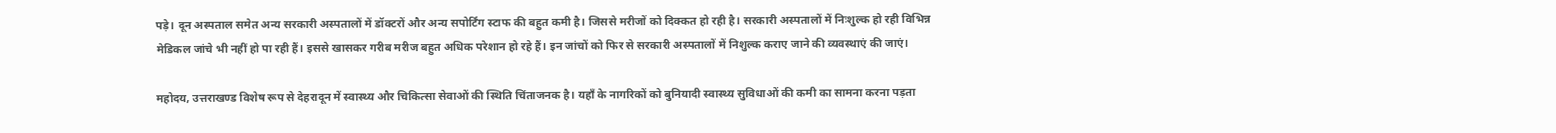पड़े। दून अस्पताल समेत अन्य सरकारी अस्पतालों में डॉक्टरों और अन्य सपोर्टिंग स्टाफ की बहुत कमी है। जिससे मरीजों को दिक्कत हो रही है। सरकारी अस्पतालों में निःशुल्क हो रही विभिन्न मेडिकल जांचे भी नहीं हो पा रही हैं। इससे खासकर गरीब मरीज बहुत अधिक परेशान हो रहे हैं। इन जांचों को फिर से सरकारी अस्पतालों में निशुल्क कराए जाने की व्यवस्थाएं की जाएं।

महोदय, उत्तराखण्ड विशेष रूप से देहरादून में स्वास्थ्य और चिकित्सा सेवाओं की स्थिति चिंताजनक है। यहाँ के नागरिकों को बुनियादी स्वास्थ्य सुविधाओं की कमी का सामना करना पड़ता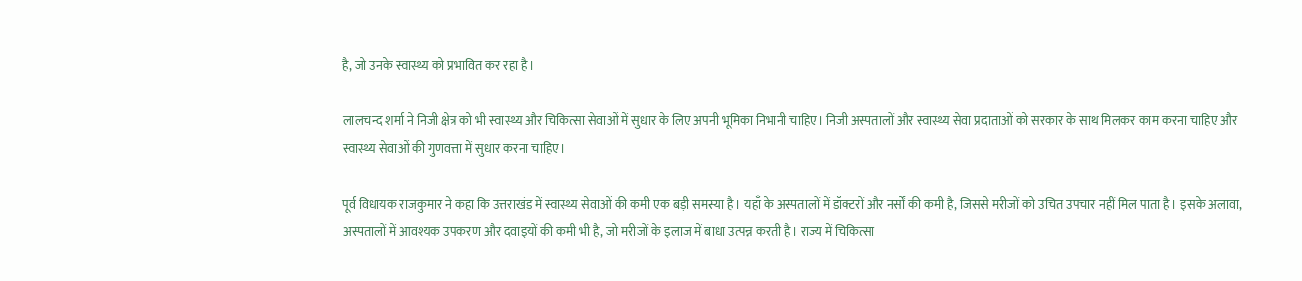है, जो उनके स्वास्थ्य को प्रभावित कर रहा है।

लालचन्द शर्मा ने निजी क्षेत्र को भी स्वास्थ्य और चिकित्सा सेवाओं में सुधार के लिए अपनी भूमिका निभानी चाहिए। निजी अस्पतालों और स्वास्थ्य सेवा प्रदाताओं को सरकार के साथ मिलकर काम करना चाहिए और स्वास्थ्य सेवाओं की गुणवत्ता में सुधार करना चाहिए।

पूर्व विधायक राजकुमार ने कहा कि उत्तराखंड में स्वास्थ्य सेवाओं की कमी एक बड़ी समस्या है। यहाँ के अस्पतालों में डॉक्टरों और नर्सों की कमी है, जिससे मरीजों को उचित उपचार नहीं मिल पाता है। इसके अलावा, अस्पतालों में आवश्यक उपकरण और दवाइयों की कमी भी है, जो मरीजों के इलाज में बाधा उत्पन्न करती है। राज्य में चिकित्सा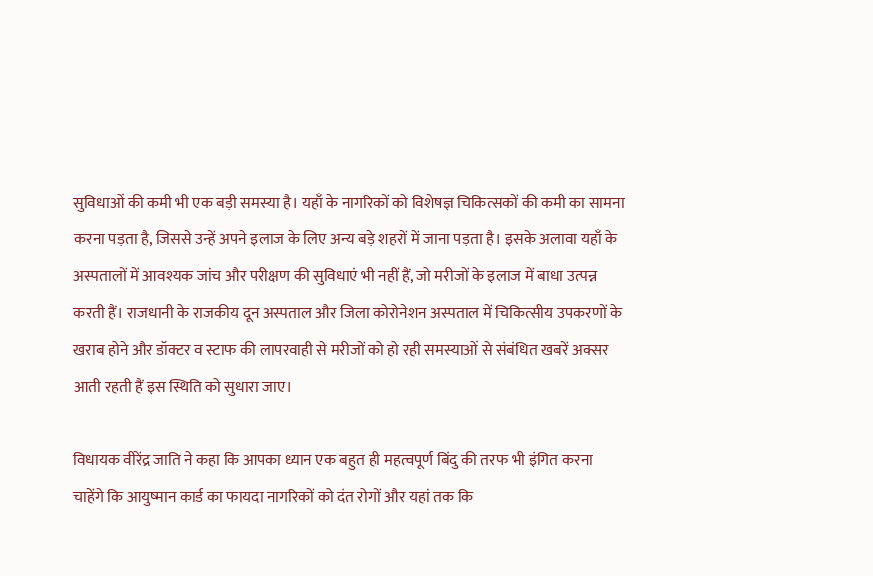सुविधाओं की कमी भी एक बड़ी समस्या है। यहाँ के नागरिकों को विशेषज्ञ चिकित्सकों की कमी का सामना करना पड़ता है, जिससे उन्हें अपने इलाज के लिए अन्य बड़े शहरों में जाना पड़ता है। इसके अलावा यहाँ के अस्पतालों में आवश्यक जांच और परीक्षण की सुविधाएं भी नहीं हैं, जो मरीजों के इलाज में बाधा उत्पन्न करती हैं। राजधानी के राजकीय दून अस्पताल और जिला कोरोनेशन अस्पताल में चिकित्सीय उपकरणों के खराब होने और डॉक्टर व स्टाफ की लापरवाही से मरीजों को हो रही समस्याओं से संबंधित खबरें अक्सर आती रहती हैं इस स्थिति को सुधारा जाए।

विधायक वीरेंद्र जाति ने कहा कि आपका ध्यान एक बहुत ही महत्वपूर्ण बिंदु की तरफ भी इंगित करना चाहेंगे कि आयुष्मान कार्ड का फायदा नागरिकों को दंत रोगों और यहां तक कि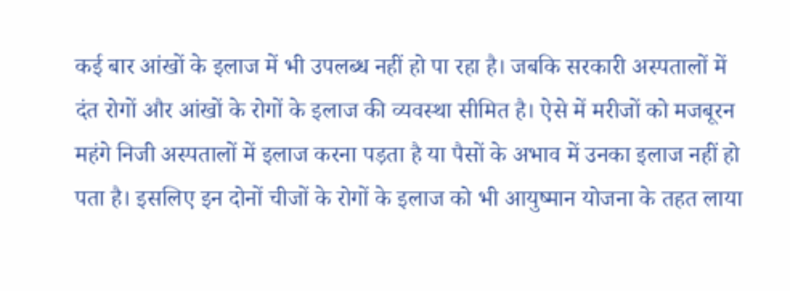कई बार आंखों के इलाज में भी उपलब्ध नहीं हो पा रहा है। जबकि सरकारी अस्पतालों में दंत रोगों और आंखों के रोगों के इलाज की व्यवस्था सीमित है। ऐसे में मरीजों को मजबूरन महंगे निजी अस्पतालों में इलाज करना पड़ता है या पैसों के अभाव में उनका इलाज नहीं हो पता है। इसलिए इन दोनों चीजों के रोगों के इलाज को भी आयुष्मान योजना के तहत लाया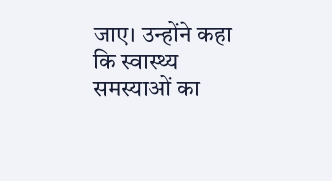जाए। उन्होंने कहा कि स्वास्थ्य समस्याओं का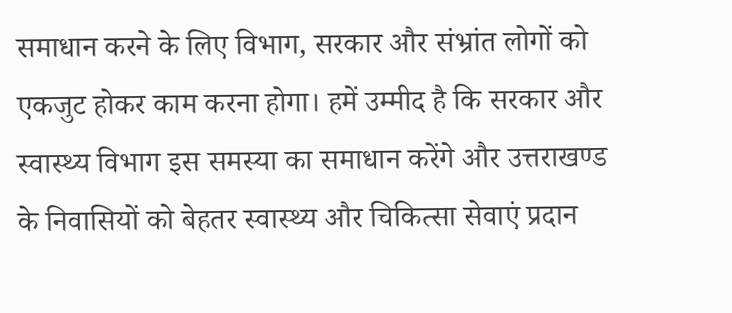समाधान करने के लिए विभाग, सरकार और संभ्रांत लोगों को एकजुट होकर काम करना होगा। हमें उम्मीद है कि सरकार और स्वास्थ्य विभाग इस समस्या का समाधान करेंगे और उत्तराखण्ड के निवासियों को बेहतर स्वास्थ्य और चिकित्सा सेवाएं प्रदान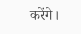करेंगे।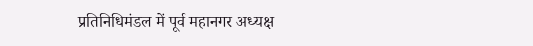प्रतिनिधिमंडल में पूर्व महानगर अध्यक्ष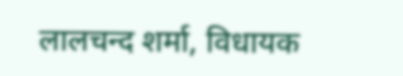लालचन्द शर्मा, विधायक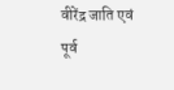वीरेंद्र जाति एवं पूर्व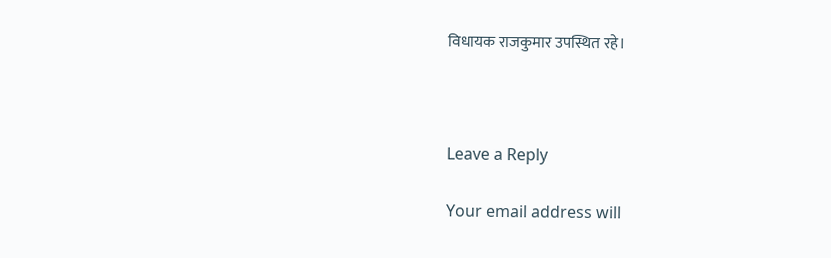विधायक राजकुमार उपस्थित रहे।



Leave a Reply

Your email address will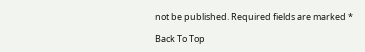not be published. Required fields are marked *

Back To Top